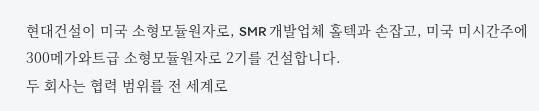현대건설이 미국 소형모듈원자로, SMR 개발업체 홀텍과 손잡고, 미국 미시간주에 300메가와트급 소형모듈원자로 2기를 건설합니다.
두 회사는 협력 범위를 전 세계로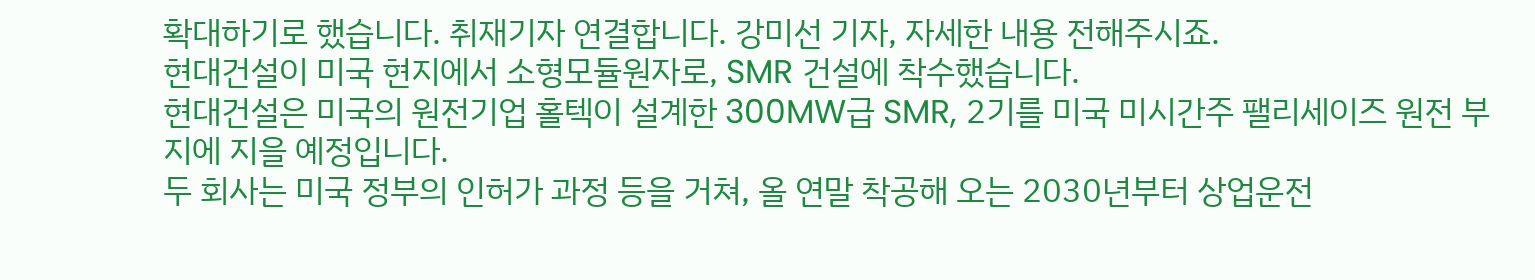확대하기로 했습니다. 취재기자 연결합니다. 강미선 기자, 자세한 내용 전해주시죠.
현대건설이 미국 현지에서 소형모듈원자로, SMR 건설에 착수했습니다.
현대건설은 미국의 원전기업 홀텍이 설계한 300MW급 SMR, 2기를 미국 미시간주 팰리세이즈 원전 부지에 지을 예정입니다.
두 회사는 미국 정부의 인허가 과정 등을 거쳐, 올 연말 착공해 오는 2030년부터 상업운전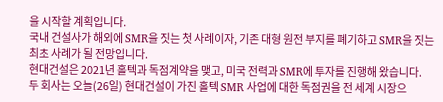을 시작할 계획입니다.
국내 건설사가 해외에 SMR을 짓는 첫 사례이자, 기존 대형 원전 부지를 폐기하고 SMR을 짓는 최초 사례가 될 전망입니다.
현대건설은 2021년 홀텍과 독점계약을 맺고, 미국 전력과 SMR에 투자를 진행해 왔습니다.
두 회사는 오늘(26일) 현대건설이 가진 홀텍 SMR 사업에 대한 독점권을 전 세계 시장으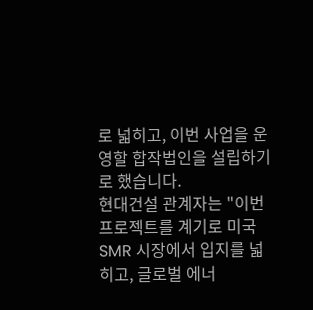로 넓히고, 이번 사업을 운영할 합작법인을 설립하기로 했습니다.
현대건설 관계자는 "이번 프로젝트를 계기로 미국 SMR 시장에서 입지를 넓히고, 글로벌 에너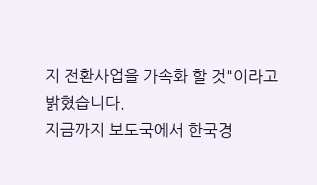지 전환사업을 가속화 할 것"이라고 밝혔습니다.
지금까지 보도국에서 한국경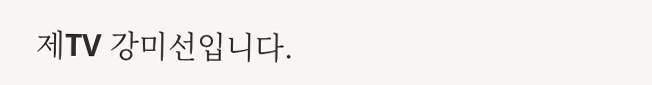제TV 강미선입니다.